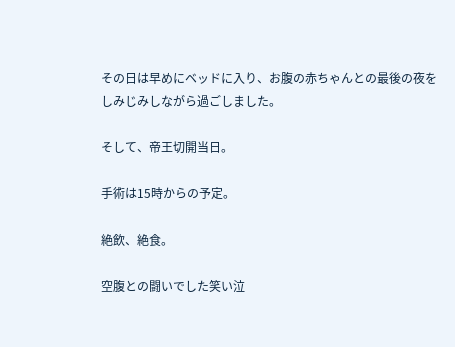その日は早めにベッドに入り、お腹の赤ちゃんとの最後の夜をしみじみしながら過ごしました。

そして、帝王切開当日。

手術は15時からの予定。

絶飲、絶食。

空腹との闘いでした笑い泣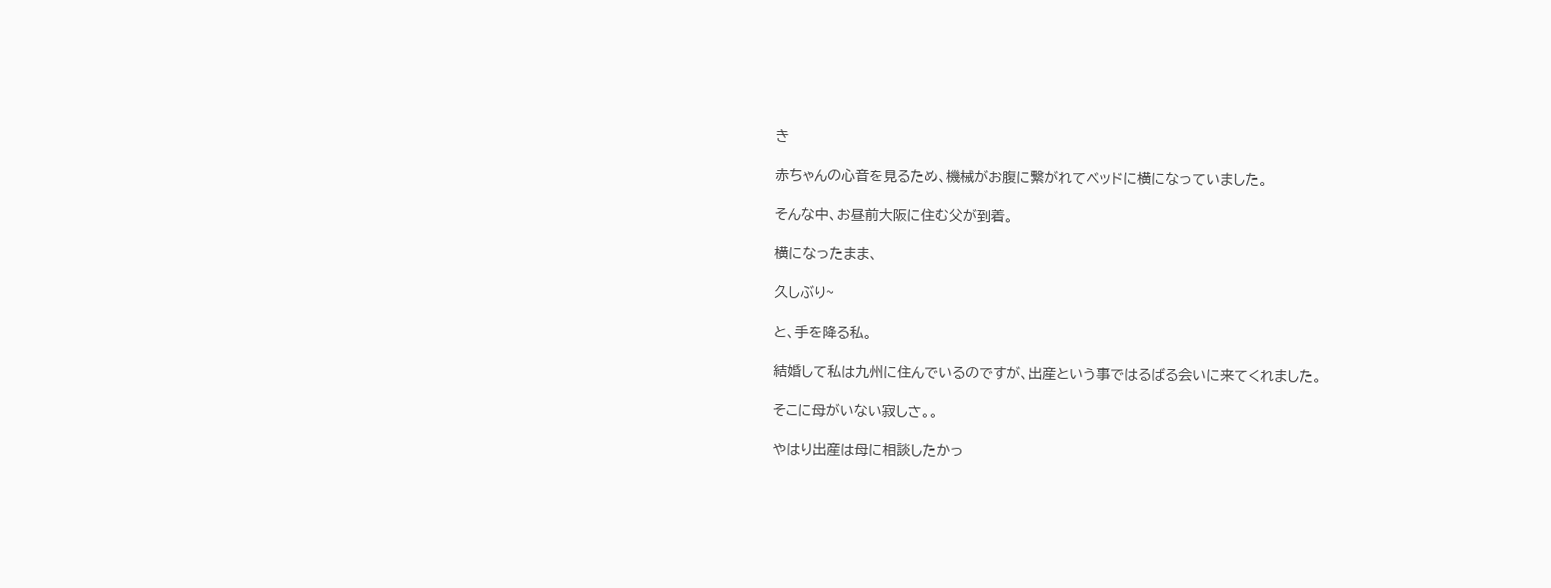き

赤ちゃんの心音を見るため、機械がお腹に繋がれてベッドに横になっていました。

そんな中、お昼前大阪に住む父が到着。

横になったまま、

久しぶり~

と、手を降る私。

結婚して私は九州に住んでいるのですが、出産という事ではるばる会いに来てくれました。

そこに母がいない寂しさ。。

やはり出産は母に相談したかっ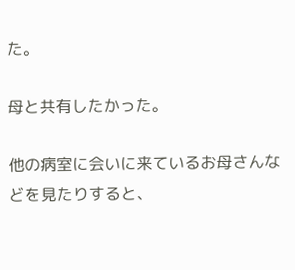た。

母と共有したかった。

他の病室に会いに来ているお母さんなどを見たりすると、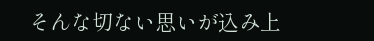そんな切ない思いが込み上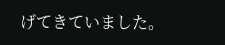げてきていました。